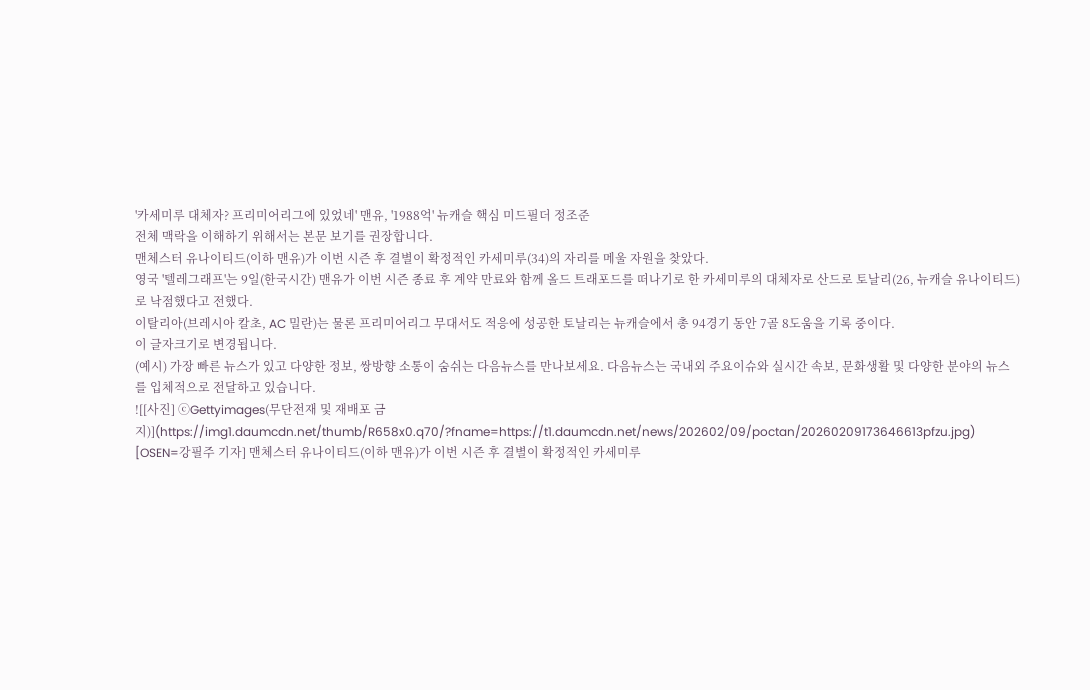'카세미루 대체자? 프리미어리그에 있었네' 맨유, '1988억' 뉴캐슬 핵심 미드필더 정조준
전체 맥락을 이해하기 위해서는 본문 보기를 권장합니다.
맨체스터 유나이티드(이하 맨유)가 이번 시즌 후 결별이 확정적인 카세미루(34)의 자리를 메울 자원을 찾았다.
영국 '텔레그래프'는 9일(한국시간) 맨유가 이번 시즌 종료 후 계약 만료와 함께 올드 트래포드를 떠나기로 한 카세미루의 대체자로 산드로 토날리(26, 뉴캐슬 유나이티드)로 낙점했다고 전했다.
이탈리아(브레시아 칼초, AC 밀란)는 물론 프리미어리그 무대서도 적응에 성공한 토날리는 뉴캐슬에서 총 94경기 동안 7골 8도움을 기록 중이다.
이 글자크기로 변경됩니다.
(예시) 가장 빠른 뉴스가 있고 다양한 정보, 쌍방향 소통이 숨쉬는 다음뉴스를 만나보세요. 다음뉴스는 국내외 주요이슈와 실시간 속보, 문화생활 및 다양한 분야의 뉴스를 입체적으로 전달하고 있습니다.
![[사진] ⓒGettyimages(무단전재 및 재배포 금지)](https://img1.daumcdn.net/thumb/R658x0.q70/?fname=https://t1.daumcdn.net/news/202602/09/poctan/20260209173646613pfzu.jpg)
[OSEN=강필주 기자] 맨체스터 유나이티드(이하 맨유)가 이번 시즌 후 결별이 확정적인 카세미루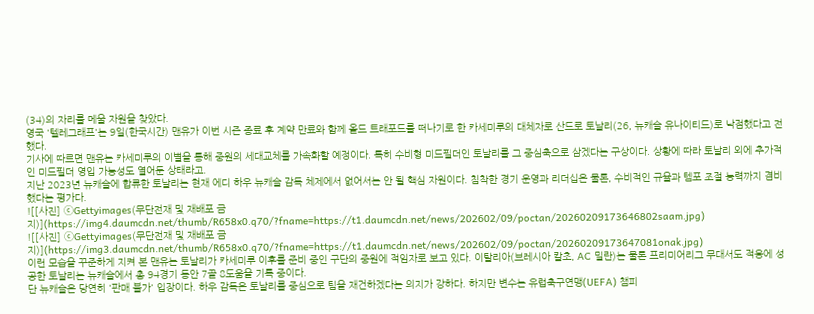(34)의 자리를 메울 자원을 찾았다.
영국 '텔레그래프'는 9일(한국시간) 맨유가 이번 시즌 종료 후 계약 만료와 함께 올드 트래포드를 떠나기로 한 카세미루의 대체자로 산드로 토날리(26, 뉴캐슬 유나이티드)로 낙점했다고 전했다.
기사에 따르면 맨유는 카세미루의 이별을 통해 중원의 세대교체를 가속화할 예정이다. 특히 수비형 미드필더인 토날리를 그 중심축으로 삼겠다는 구상이다. 상황에 따라 토날리 외에 추가적인 미드필더 영입 가능성도 열어둔 상태라고.
지난 2023년 뉴캐슬에 합류한 토날리는 현재 에디 하우 뉴캐슬 감독 체제에서 없어서는 안 될 핵심 자원이다. 침착한 경기 운영과 리더십은 물론, 수비적인 규율과 템포 조절 능력까지 겸비했다는 평가다.
![[사진] ⓒGettyimages(무단전재 및 재배포 금지)](https://img4.daumcdn.net/thumb/R658x0.q70/?fname=https://t1.daumcdn.net/news/202602/09/poctan/20260209173646802saam.jpg)
![[사진] ⓒGettyimages(무단전재 및 재배포 금지)](https://img3.daumcdn.net/thumb/R658x0.q70/?fname=https://t1.daumcdn.net/news/202602/09/poctan/20260209173647081onak.jpg)
이런 모습을 꾸준하게 지켜 본 맨유는 토날리가 카세미루 이후를 준비 중인 구단의 중원에 적임자로 보고 있다. 이탈리아(브레시아 칼초, AC 밀란)는 물론 프리미어리그 무대서도 적응에 성공한 토날리는 뉴캐슬에서 총 94경기 동안 7골 8도움을 기록 중이다.
단 뉴캐슬은 당연히 '판매 불가' 입장이다. 하우 감독은 토날리를 중심으로 팀을 재건하겠다는 의지가 강하다. 하지만 변수는 유럽축구연맹(UEFA) 챔피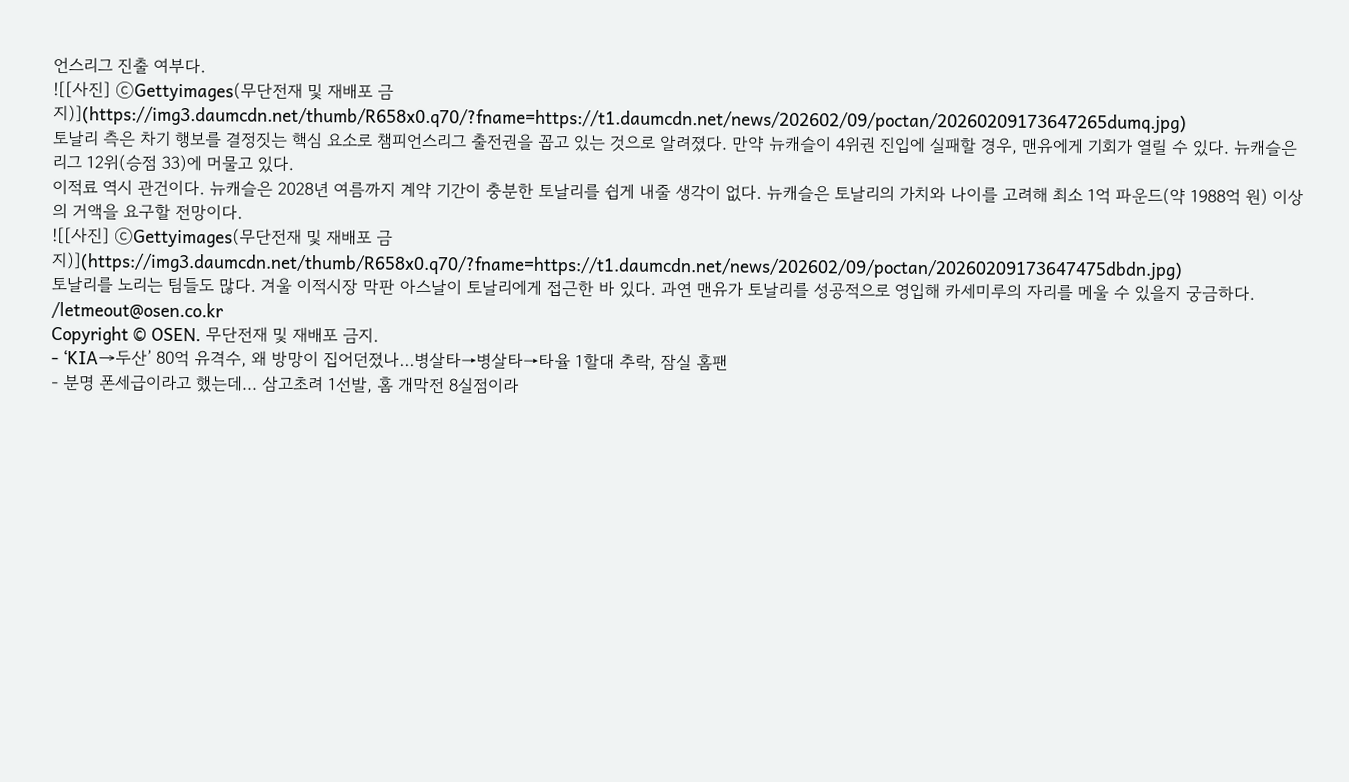언스리그 진출 여부다.
![[사진] ⓒGettyimages(무단전재 및 재배포 금지)](https://img3.daumcdn.net/thumb/R658x0.q70/?fname=https://t1.daumcdn.net/news/202602/09/poctan/20260209173647265dumq.jpg)
토날리 측은 차기 행보를 결정짓는 핵심 요소로 챔피언스리그 출전권을 꼽고 있는 것으로 알려졌다. 만약 뉴캐슬이 4위권 진입에 실패할 경우, 맨유에게 기회가 열릴 수 있다. 뉴캐슬은 리그 12위(승점 33)에 머물고 있다.
이적료 역시 관건이다. 뉴캐슬은 2028년 여름까지 계약 기간이 충분한 토날리를 쉽게 내줄 생각이 없다. 뉴캐슬은 토날리의 가치와 나이를 고려해 최소 1억 파운드(약 1988억 원) 이상의 거액을 요구할 전망이다.
![[사진] ⓒGettyimages(무단전재 및 재배포 금지)](https://img3.daumcdn.net/thumb/R658x0.q70/?fname=https://t1.daumcdn.net/news/202602/09/poctan/20260209173647475dbdn.jpg)
토날리를 노리는 팀들도 많다. 겨울 이적시장 막판 아스날이 토날리에게 접근한 바 있다. 과연 맨유가 토날리를 성공적으로 영입해 카세미루의 자리를 메울 수 있을지 궁금하다. /letmeout@osen.co.kr
Copyright © OSEN. 무단전재 및 재배포 금지.
- ‘KIA→두산’ 80억 유격수, 왜 방망이 집어던졌나…병살타→병살타→타율 1할대 추락, 잠실 홈팬
- 분명 폰세급이라고 했는데... 삼고초려 1선발, 홈 개막전 8실점이라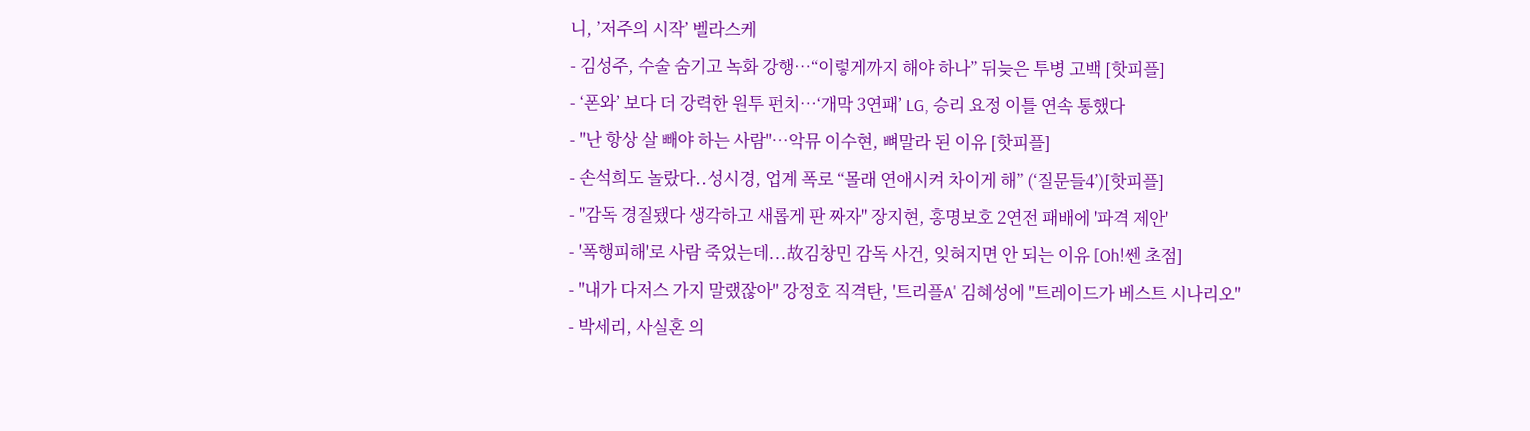니, ’저주의 시작’ 벨라스케
- 김성주, 수술 숨기고 녹화 강행…“이렇게까지 해야 하나” 뒤늦은 투병 고백 [핫피플]
- ‘폰와’ 보다 더 강력한 원투 펀치…‘개막 3연패’ LG, 승리 요정 이틀 연속 통했다
- "난 항상 살 빼야 하는 사람"…악뮤 이수현, 뼈말라 된 이유 [핫피플]
- 손석희도 놀랐다..성시경, 업계 폭로 “몰래 연애시켜 차이게 해” (‘질문들4’)[핫피플]
- "감독 경질됐다 생각하고 새롭게 판 짜자" 장지현, 홍명보호 2연전 패배에 '파격 제안'
- '폭행피해'로 사람 죽었는데...故김창민 감독 사건, 잊혀지면 안 되는 이유 [Oh!쎈 초점]
- "내가 다저스 가지 말랬잖아" 강정호 직격탄, '트리플A' 김혜성에 "트레이드가 베스트 시나리오"
- 박세리, 사실혼 의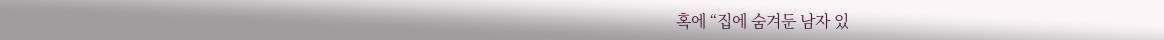혹에 “집에 숨겨둔 남자 있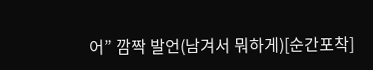어” 깜짝 발언(남겨서 뭐하게)[순간포착]